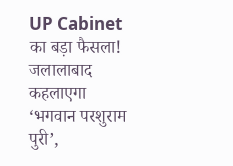UP Cabinet का बड़ा फैसला! जलालाबाद कहलाएगा ‘भगवान परशुराम पुरी’,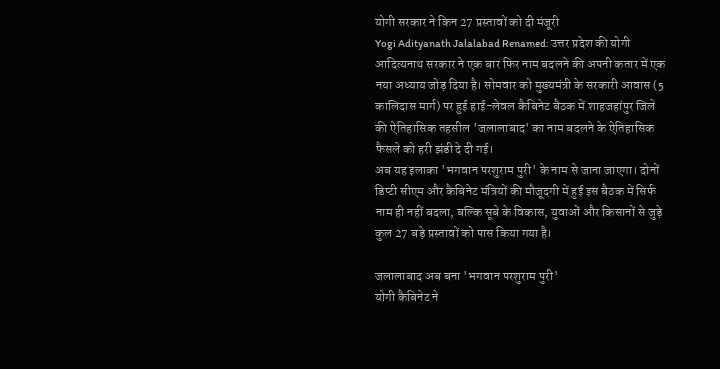योगी सरकार ने किन 27 प्रस्तावों को दी मंजूरी
Yogi Adityanath Jalalabad Renamed: उत्तर प्रदेश की योगी आदित्यनाथ सरकार ने एक बार फिर नाम बदलने की अपनी कतार में एक नया अध्याय जोड़ दिया है। सोमवार को मुख्यमंत्री के सरकारी आवास (5 कालिदास मार्ग) पर हुई हाई-लेवल कैबिनेट बैठक में शाहजहांपुर जिले की ऐतिहासिक तहसील 'जलालाबाद' का नाम बदलने के ऐतिहासिक फैसले को हरी झंडी दे दी गई।
अब यह इलाका 'भगवान परशुराम पुरी' के नाम से जाना जाएगा। दोनों डिप्टी सीएम और कैबिनेट मंत्रियों की मौजूदगी में हुई इस बैठक में सिर्फ नाम ही नहीं बदला, बल्कि सूबे के विकास, युवाओं और किसानों से जुड़े कुल 27 बड़े प्रस्तावों को पास किया गया है।

जलालाबाद अब बना 'भगवान परशुराम पुरी'
योगी कैबिनेट ने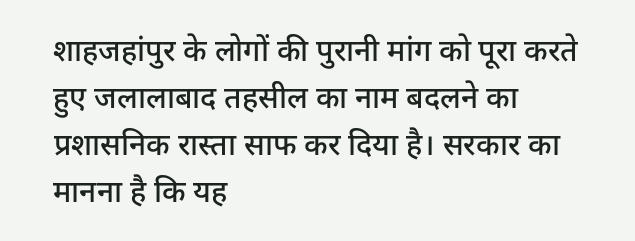शाहजहांपुर के लोगों की पुरानी मांग को पूरा करते हुए जलालाबाद तहसील का नाम बदलने का प्रशासनिक रास्ता साफ कर दिया है। सरकार का मानना है कि यह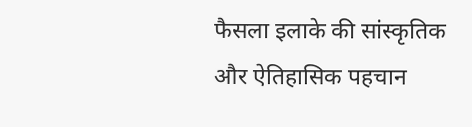फैसला इलाके की सांस्कृतिक और ऐतिहासिक पहचान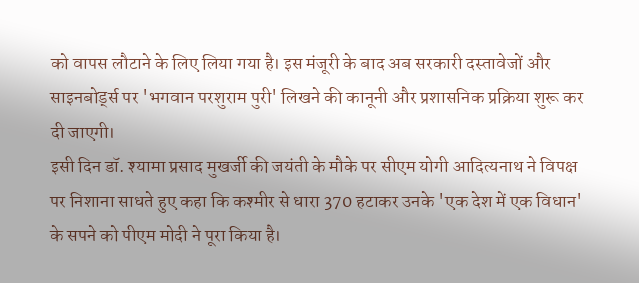को वापस लौटाने के लिए लिया गया है। इस मंजूरी के बाद अब सरकारी दस्तावेजों और साइनबोर्ड्स पर 'भगवान परशुराम पुरी' लिखने की कानूनी और प्रशासनिक प्रक्रिया शुरू कर दी जाएगी।
इसी दिन डॉ. श्यामा प्रसाद मुखर्जी की जयंती के मौके पर सीएम योगी आदित्यनाथ ने विपक्ष पर निशाना साधते हुए कहा कि कश्मीर से धारा 370 हटाकर उनके 'एक देश में एक विधान' के सपने को पीएम मोदी ने पूरा किया है।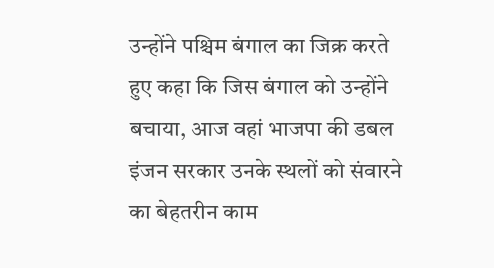उन्होंने पश्चिम बंगाल का जिक्र करते हुए कहा कि जिस बंगाल को उन्होंने बचाया, आज वहां भाजपा की डबल इंजन सरकार उनके स्थलों को संवारने का बेहतरीन काम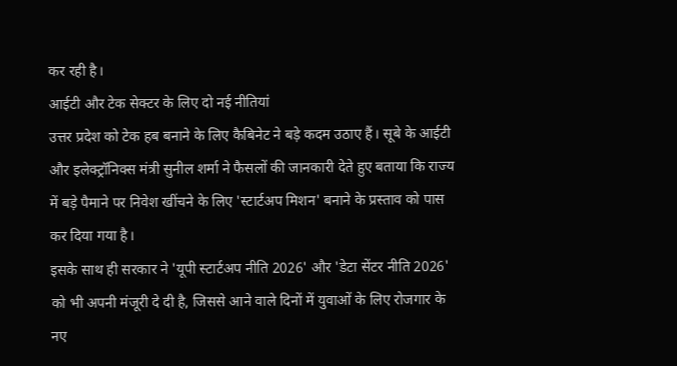कर रही है।
आईटी और टेक सेक्टर के लिए दो नई नीतियां
उत्तर प्रदेश को टेक हब बनाने के लिए कैबिनेट ने बड़े कदम उठाए हैं। सूबे के आईटी और इलेक्ट्रॉनिक्स मंत्री सुनील शर्मा ने फैसलों की जानकारी देते हुए बताया कि राज्य में बड़े पैमाने पर निवेश खींचने के लिए 'स्टार्टअप मिशन' बनाने के प्रस्ताव को पास कर दिया गया है।
इसके साथ ही सरकार ने 'यूपी स्टार्टअप नीति 2026' और 'डेटा सेंटर नीति 2026' को भी अपनी मंजूरी दे दी है, जिससे आने वाले दिनों में युवाओं के लिए रोजगार के नए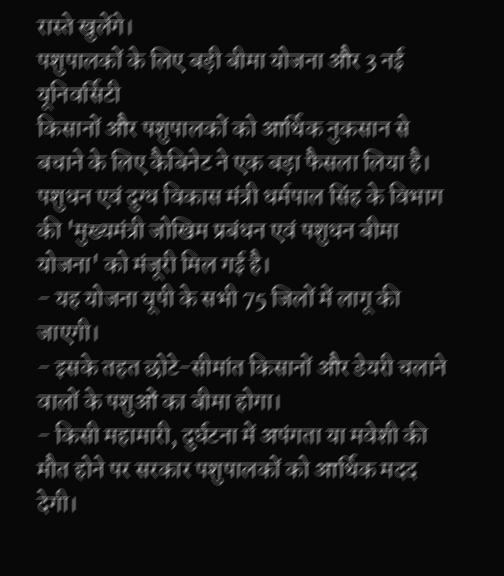रास्ते खुलेंगे।
पशुपालकों के लिए बड़ी बीमा योजना और 3 नई यूनिवर्सिटी
किसानों और पशुपालकों को आर्थिक नुकसान से बचाने के लिए कैबिनेट ने एक बड़ा फैसला लिया है। पशुधन एवं दुग्ध विकास मंत्री धर्मपाल सिंह के विभाग की 'मुख्यमंत्री जोखिम प्रबंधन एवं पशुधन बीमा योजना' को मंजूरी मिल गई है।
- यह योजना यूपी के सभी 75 जिलों में लागू की जाएगी।
- इसके तहत छोटे-सीमांत किसानों और डेयरी चलाने वालों के पशुओं का बीमा होगा।
- किसी महामारी, दुर्घटना में अपंगता या मवेशी की मौत होने पर सरकार पशुपालकों को आर्थिक मदद देगी।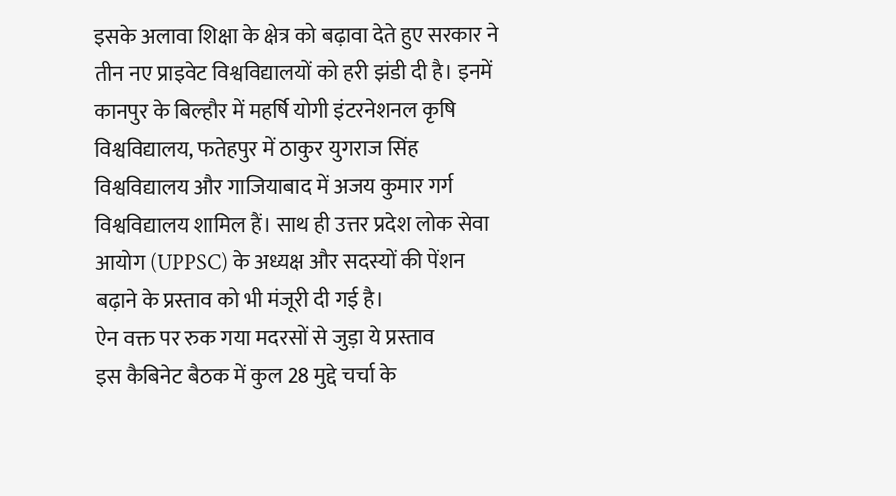इसके अलावा शिक्षा के क्षेत्र को बढ़ावा देते हुए सरकार ने तीन नए प्राइवेट विश्वविद्यालयों को हरी झंडी दी है। इनमें कानपुर के बिल्हौर में महर्षि योगी इंटरनेशनल कृषि विश्वविद्यालय, फतेहपुर में ठाकुर युगराज सिंह विश्वविद्यालय और गाजियाबाद में अजय कुमार गर्ग विश्वविद्यालय शामिल हैं। साथ ही उत्तर प्रदेश लोक सेवा आयोग (UPPSC) के अध्यक्ष और सदस्यों की पेंशन बढ़ाने के प्रस्ताव को भी मंजूरी दी गई है।
ऐन वक्त पर रुक गया मदरसों से जुड़ा ये प्रस्ताव
इस कैबिनेट बैठक में कुल 28 मुद्दे चर्चा के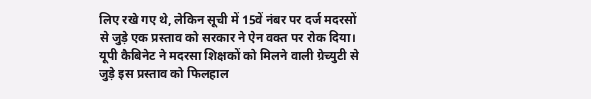लिए रखे गए थे, लेकिन सूची में 15वें नंबर पर दर्ज मदरसों से जुड़े एक प्रस्ताव को सरकार ने ऐन वक्त पर रोक दिया। यूपी कैबिनेट ने मदरसा शिक्षकों को मिलने वाली ग्रेच्युटी से जुड़े इस प्रस्ताव को फिलहाल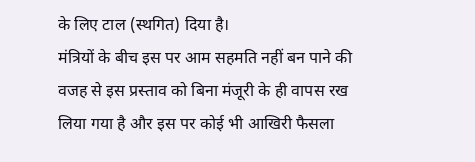के लिए टाल (स्थगित) दिया है।
मंत्रियों के बीच इस पर आम सहमति नहीं बन पाने की वजह से इस प्रस्ताव को बिना मंजूरी के ही वापस रख लिया गया है और इस पर कोई भी आखिरी फैसला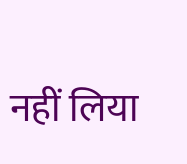नहीं लिया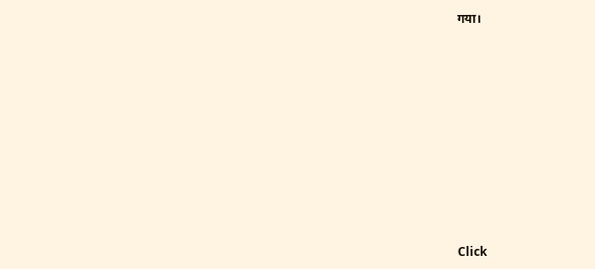गया।














Click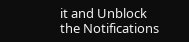it and Unblock the Notifications